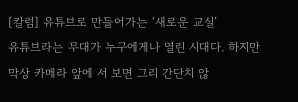[칼럼] 유튜브로 만들어가는 ‘새로운 교실’
유튜브라는 무대가 누구에게나 열린 시대다. 하지만 막상 카메라 앞에 서 보면 그리 간단치 않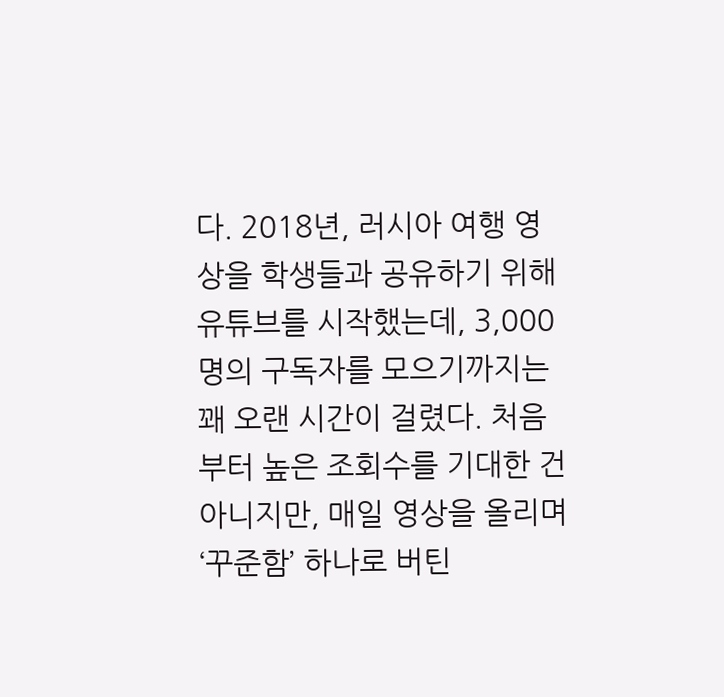다. 2018년, 러시아 여행 영상을 학생들과 공유하기 위해 유튜브를 시작했는데, 3,000명의 구독자를 모으기까지는 꽤 오랜 시간이 걸렸다. 처음부터 높은 조회수를 기대한 건 아니지만, 매일 영상을 올리며 ‘꾸준함’ 하나로 버틴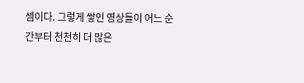셈이다. 그렇게 쌓인 영상들이 어느 순간부터 천천히 더 많은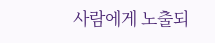사람에게 노출되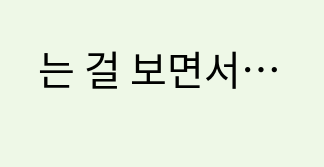는 걸 보면서…